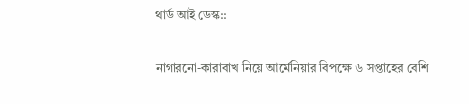থার্ড আই ডেস্ক::

নাগারনো-কারাবাখ নিয়ে আর্মেনিয়ার বিপক্ষে ৬ সপ্তাহের বেশি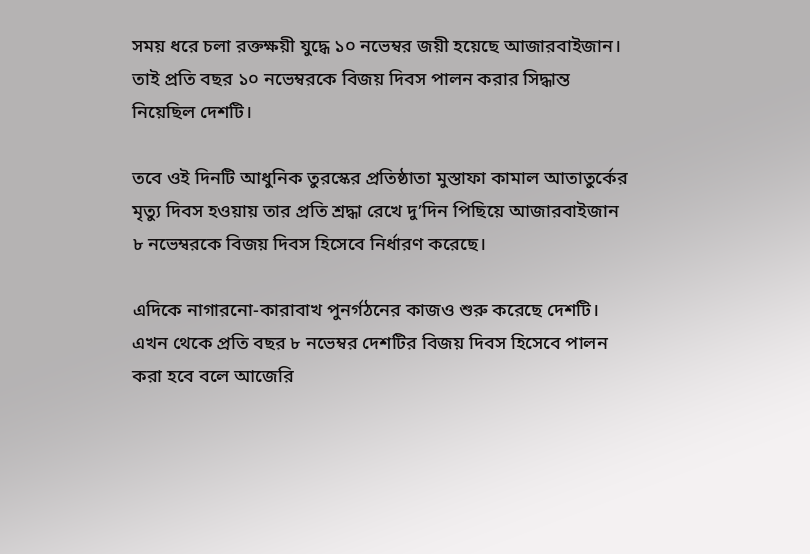সময় ধরে চলা রক্তক্ষয়ী যুদ্ধে ১০ নভেম্বর জয়ী হয়েছে আজারবাইজান। তাই প্রতি বছর ১০ নভেম্বরকে বিজয় দিবস পালন করার সিদ্ধান্ত নিয়েছিল দেশটি।

তবে ওই দিনটি আধুনিক তুরস্কের প্রতিষ্ঠাতা মুস্তাফা কামাল আতাতুর্কের মৃত্যু দিবস হওয়ায় তার প্রতি শ্রদ্ধা রেখে দু’দিন পিছিয়ে আজারবাইজান ৮ নভেম্বরকে বিজয় দিবস হিসেবে নির্ধারণ করেছে।

এদিকে নাগারনো-কারাবাখ পুনর্গঠনের কাজও শুরু করেছে দেশটি। এখন থেকে প্রতি বছর ৮ নভেম্বর দেশটির বিজয় দিবস হিসেবে পালন করা হবে বলে আজেরি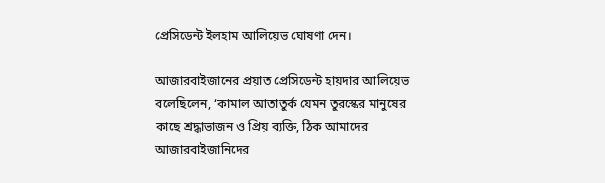প্রেসিডেন্ট ইলহাম আলিয়েভ ঘোষণা দেন।

আজারবাইজানের প্রয়াত প্রেসিডেন্ট হায়দার আলিয়েভ বলেছিলেন, ‘কামাল আতাতুর্ক যেমন তুরস্কের মানুষের কাছে শ্রদ্ধাভাজন ও প্রিয় ব্যক্তি, ঠিক আমাদের আজারবাইজানিদের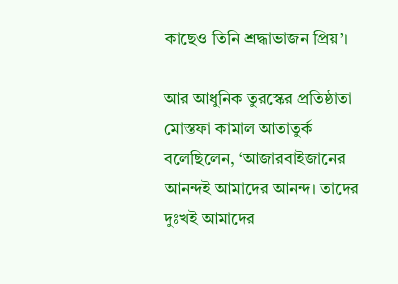কাছেও তিনি শ্রদ্ধাভাজন প্রিয়’।

আর আধুনিক তুরস্কের প্রতিষ্ঠাতা মোস্তফা কামাল আতাতুর্ক বলেছিলেন, ‘আজারবাইজানের আনন্দই আমাদের আনন্দ। তাদের দুঃখই আমাদের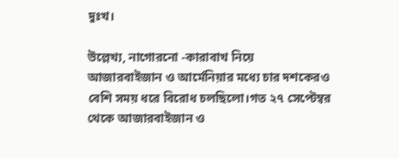দুঃখ।

উল্লেখ্য, নাগোরনো -কারাবাখ নিয়ে আজারবাইজান ও আর্মেনিয়ার মধ্যে চার দশকেরও বেশি সময় ধরে বিরোধ চলছিলো।গত ২৭ সেপ্টেম্বর থেকে আজারবাইজান ও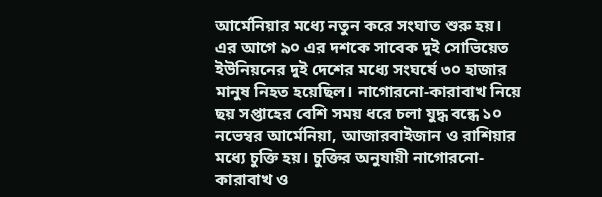আর্মেনিয়ার মধ্যে নতুন করে সংঘাত শুরু হয়। এর আগে ৯০ এর দশকে সাবেক দুই সোভিয়েত ইউনিয়নের দুই দেশের মধ্যে সংঘর্ষে ৩০ হাজার মানুষ নিহত হয়েছিল। নাগোরনো-কারাবাখ নিয়ে ছয় সপ্তাহের বেশি সময় ধরে চলা যুদ্ধ বন্ধে ১০ নভেম্বর আর্মেনিয়া, আজারবাইজান ও রাশিয়ার মধ্যে চুক্তি হয়। চুক্তির অনুযায়ী নাগোরনো-কারাবাখ ও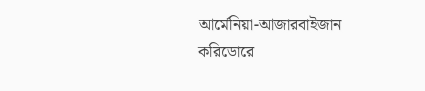আর্মেনিয়া-আজারবাইজান করিডোরে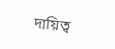দায়িত্ব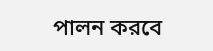পালন করবে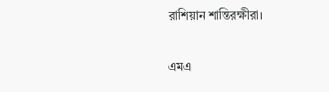রাশিয়ান শান্তিরক্ষীরা।

এমএ